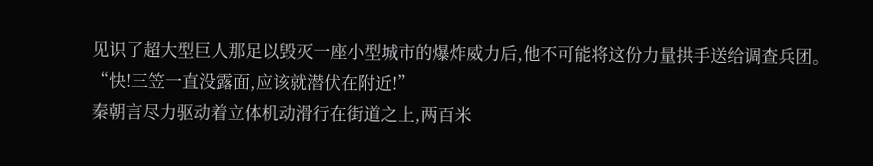见识了超大型巨人那足以毁灭一座小型城市的爆炸威力后,他不可能将这份力量拱手送给调查兵团。
“快!三笠一直没露面,应该就潜伏在附近!”
秦朝言尽力驱动着立体机动滑行在街道之上,两百米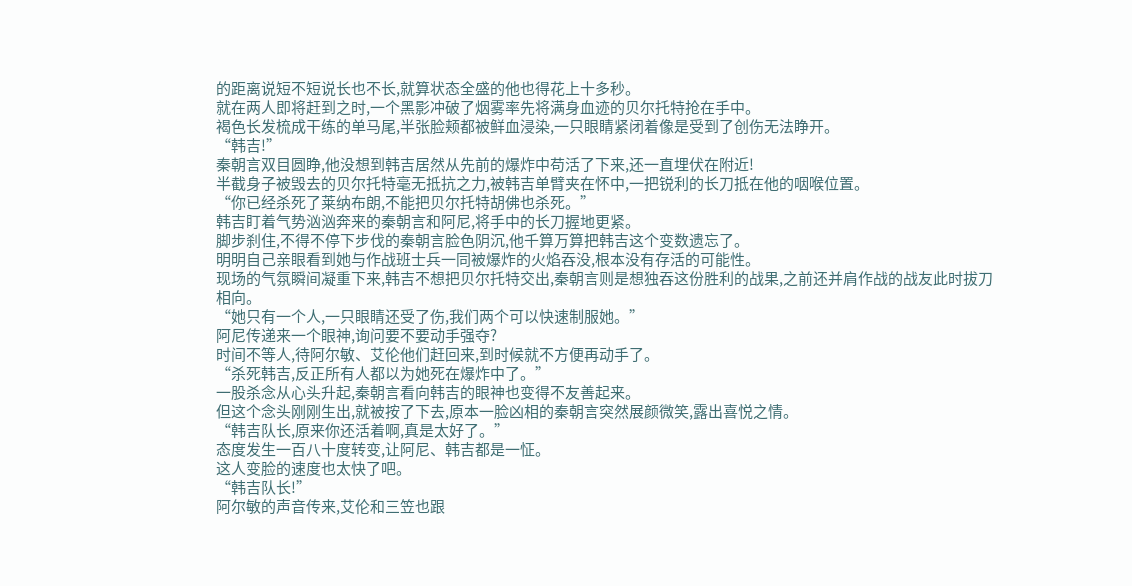的距离说短不短说长也不长,就算状态全盛的他也得花上十多秒。
就在两人即将赶到之时,一个黑影冲破了烟雾率先将满身血迹的贝尔托特抢在手中。
褐色长发梳成干练的单马尾,半张脸颊都被鲜血浸染,一只眼睛紧闭着像是受到了创伤无法睁开。
“韩吉!”
秦朝言双目圆睁,他没想到韩吉居然从先前的爆炸中苟活了下来,还一直埋伏在附近!
半截身子被毁去的贝尔托特毫无抵抗之力,被韩吉单臂夹在怀中,一把锐利的长刀抵在他的咽喉位置。
“你已经杀死了莱纳布朗,不能把贝尔托特胡佛也杀死。”
韩吉盯着气势汹汹奔来的秦朝言和阿尼,将手中的长刀握地更紧。
脚步刹住,不得不停下步伐的秦朝言脸色阴沉,他千算万算把韩吉这个变数遗忘了。
明明自己亲眼看到她与作战班士兵一同被爆炸的火焰吞没,根本没有存活的可能性。
现场的气氛瞬间凝重下来,韩吉不想把贝尔托特交出,秦朝言则是想独吞这份胜利的战果,之前还并肩作战的战友此时拔刀相向。
“她只有一个人,一只眼睛还受了伤,我们两个可以快速制服她。”
阿尼传递来一个眼神,询问要不要动手强夺?
时间不等人,待阿尔敏、艾伦他们赶回来,到时候就不方便再动手了。
“杀死韩吉,反正所有人都以为她死在爆炸中了。”
一股杀念从心头升起,秦朝言看向韩吉的眼神也变得不友善起来。
但这个念头刚刚生出,就被按了下去,原本一脸凶相的秦朝言突然展颜微笑,露出喜悦之情。
“韩吉队长,原来你还活着啊,真是太好了。”
态度发生一百八十度转变,让阿尼、韩吉都是一怔。
这人变脸的速度也太快了吧。
“韩吉队长!”
阿尔敏的声音传来,艾伦和三笠也跟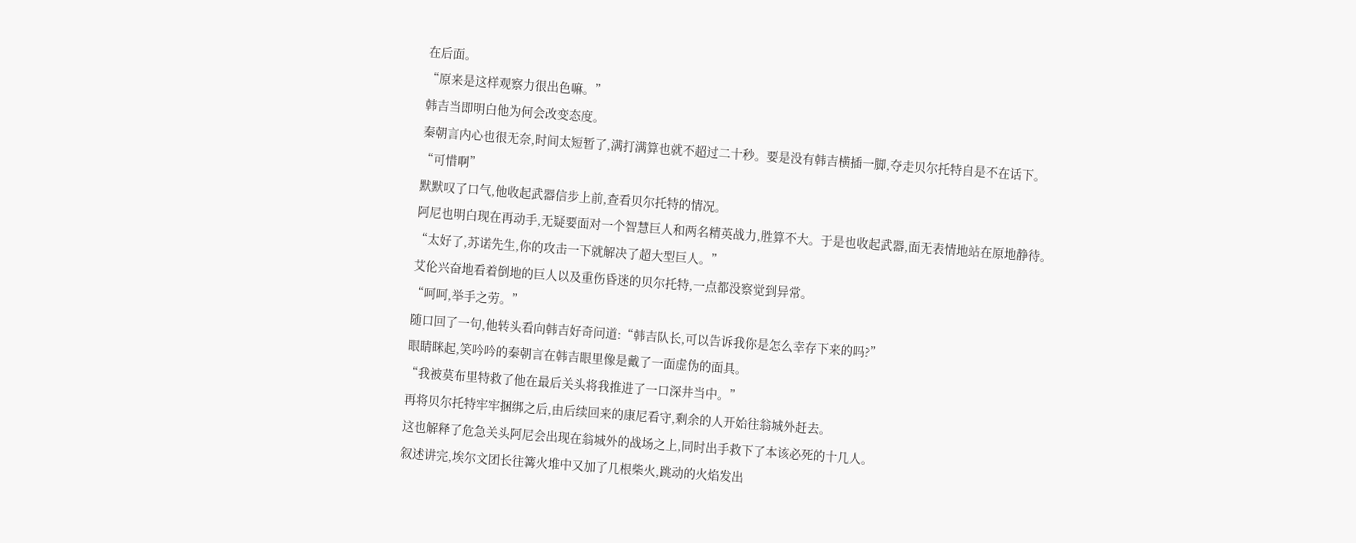在后面。
“原来是这样观察力很出色嘛。”
韩吉当即明白他为何会改变态度。
秦朝言内心也很无奈,时间太短暂了,满打满算也就不超过二十秒。要是没有韩吉横插一脚,夺走贝尔托特自是不在话下。
“可惜啊”
默默叹了口气,他收起武器信步上前,查看贝尔托特的情况。
阿尼也明白现在再动手,无疑要面对一个智慧巨人和两名精英战力,胜算不大。于是也收起武器,面无表情地站在原地静待。
“太好了,苏诺先生,你的攻击一下就解决了超大型巨人。”
艾伦兴奋地看着倒地的巨人以及重伤昏迷的贝尔托特,一点都没察觉到异常。
“呵呵,举手之劳。”
随口回了一句,他转头看向韩吉好奇问道:“韩吉队长,可以告诉我你是怎么幸存下来的吗?”
眼睛眯起,笑吟吟的秦朝言在韩吉眼里像是戴了一面虚伪的面具。
“我被莫布里特救了他在最后关头将我推进了一口深井当中。”
再将贝尔托特牢牢捆绑之后,由后续回来的康尼看守,剩余的人开始往翁城外赶去。
这也解释了危急关头阿尼会出现在翁城外的战场之上,同时出手救下了本该必死的十几人。
叙述讲完,埃尔文团长往篝火堆中又加了几根柴火,跳动的火焰发出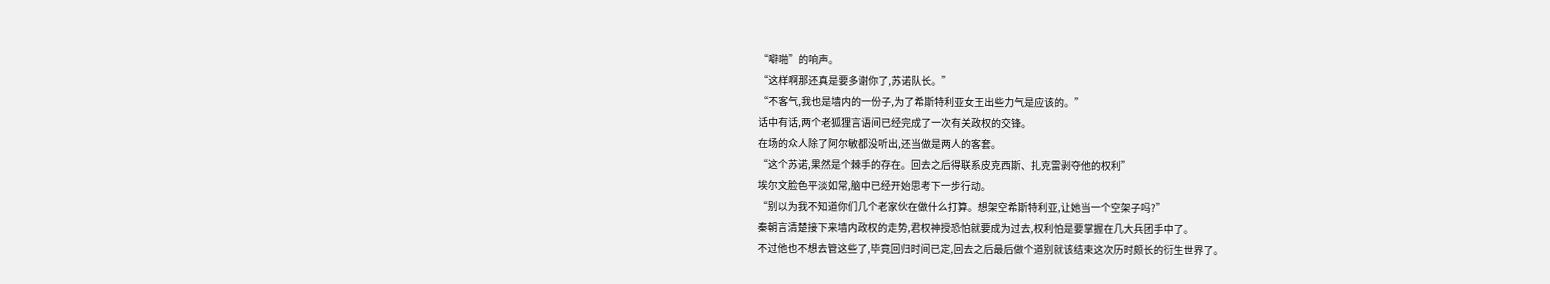“噼啪”的响声。
“这样啊那还真是要多谢你了,苏诺队长。”
“不客气,我也是墙内的一份子,为了希斯特利亚女王出些力气是应该的。”
话中有话,两个老狐狸言语间已经完成了一次有关政权的交锋。
在场的众人除了阿尔敏都没听出,还当做是两人的客套。
“这个苏诺,果然是个棘手的存在。回去之后得联系皮克西斯、扎克雷剥夺他的权利”
埃尔文脸色平淡如常,脑中已经开始思考下一步行动。
“别以为我不知道你们几个老家伙在做什么打算。想架空希斯特利亚,让她当一个空架子吗?”
秦朝言清楚接下来墙内政权的走势,君权神授恐怕就要成为过去,权利怕是要掌握在几大兵团手中了。
不过他也不想去管这些了,毕竟回归时间已定,回去之后最后做个道别就该结束这次历时颇长的衍生世界了。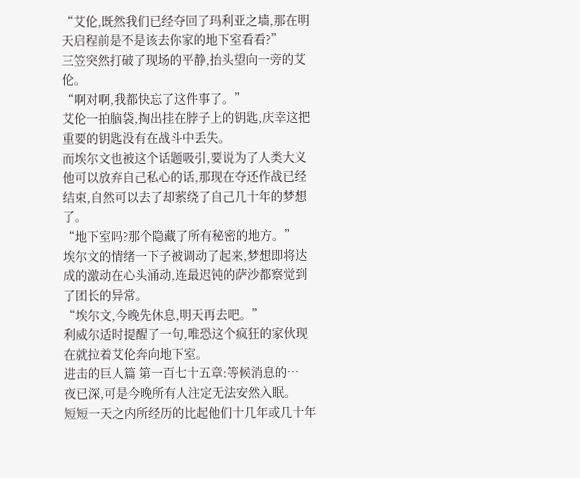“艾伦,既然我们已经夺回了玛利亚之墙,那在明天启程前是不是该去你家的地下室看看?”
三笠突然打破了现场的平静,抬头望向一旁的艾伦。
“啊对啊,我都快忘了这件事了。”
艾伦一拍脑袋,掏出挂在脖子上的钥匙,庆幸这把重要的钥匙没有在战斗中丢失。
而埃尔文也被这个话题吸引,要说为了人类大义他可以放弃自己私心的话,那现在夺还作战已经结束,自然可以去了却萦绕了自己几十年的梦想了。
“地下室吗?那个隐藏了所有秘密的地方。”
埃尔文的情绪一下子被调动了起来,梦想即将达成的激动在心头涌动,连最迟钝的萨沙都察觉到了团长的异常。
“埃尔文,今晚先休息,明天再去吧。”
利威尔适时提醒了一句,唯恐这个疯狂的家伙现在就拉着艾伦奔向地下室。
进击的巨人篇 第一百七十五章:等候消息的…
夜已深,可是今晚所有人注定无法安然入眠。
短短一天之内所经历的比起他们十几年或几十年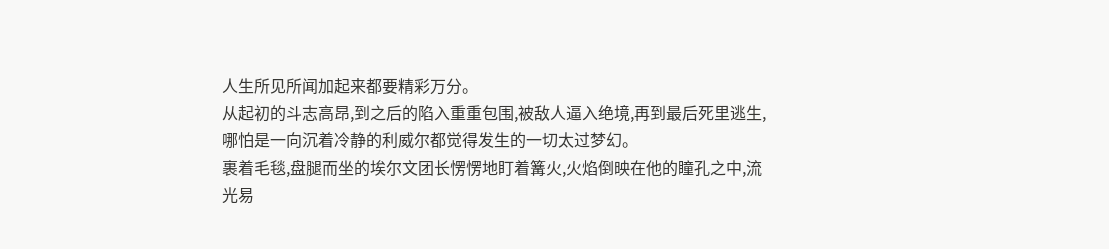人生所见所闻加起来都要精彩万分。
从起初的斗志高昂,到之后的陷入重重包围,被敌人逼入绝境,再到最后死里逃生,哪怕是一向沉着冷静的利威尔都觉得发生的一切太过梦幻。
裹着毛毯,盘腿而坐的埃尔文团长愣愣地盯着篝火,火焰倒映在他的瞳孔之中,流光易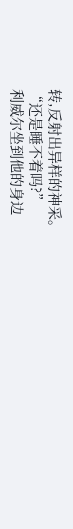转,反射出异样的神采。
“还是睡不着吗?”
利威尔坐到他的身边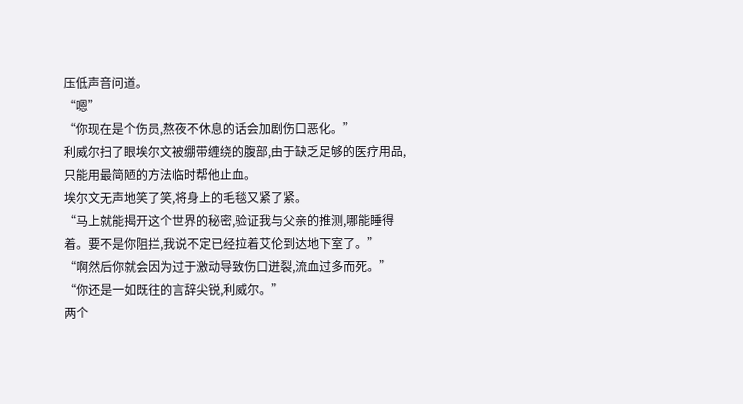压低声音问道。
“嗯”
“你现在是个伤员,熬夜不休息的话会加剧伤口恶化。”
利威尔扫了眼埃尔文被绷带缠绕的腹部,由于缺乏足够的医疗用品,只能用最简陋的方法临时帮他止血。
埃尔文无声地笑了笑,将身上的毛毯又紧了紧。
“马上就能揭开这个世界的秘密,验证我与父亲的推测,哪能睡得着。要不是你阻拦,我说不定已经拉着艾伦到达地下室了。”
“啊然后你就会因为过于激动导致伤口迸裂,流血过多而死。”
“你还是一如既往的言辞尖锐,利威尔。”
两个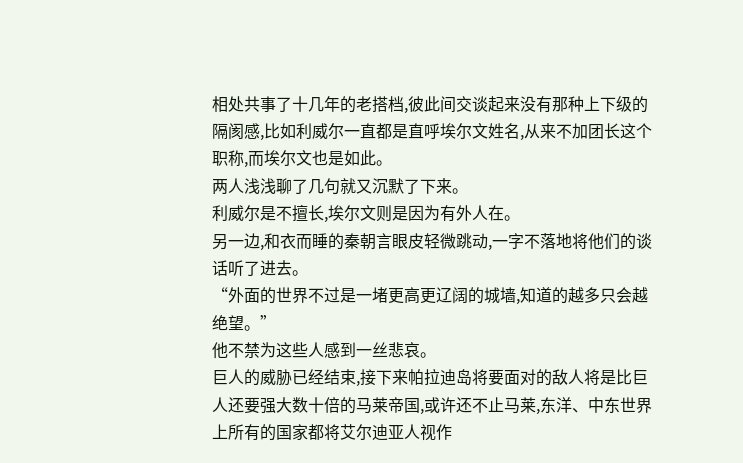相处共事了十几年的老搭档,彼此间交谈起来没有那种上下级的隔阂感,比如利威尔一直都是直呼埃尔文姓名,从来不加团长这个职称,而埃尔文也是如此。
两人浅浅聊了几句就又沉默了下来。
利威尔是不擅长,埃尔文则是因为有外人在。
另一边,和衣而睡的秦朝言眼皮轻微跳动,一字不落地将他们的谈话听了进去。
“外面的世界不过是一堵更高更辽阔的城墙,知道的越多只会越绝望。”
他不禁为这些人感到一丝悲哀。
巨人的威胁已经结束,接下来帕拉迪岛将要面对的敌人将是比巨人还要强大数十倍的马莱帝国,或许还不止马莱,东洋、中东世界上所有的国家都将艾尔迪亚人视作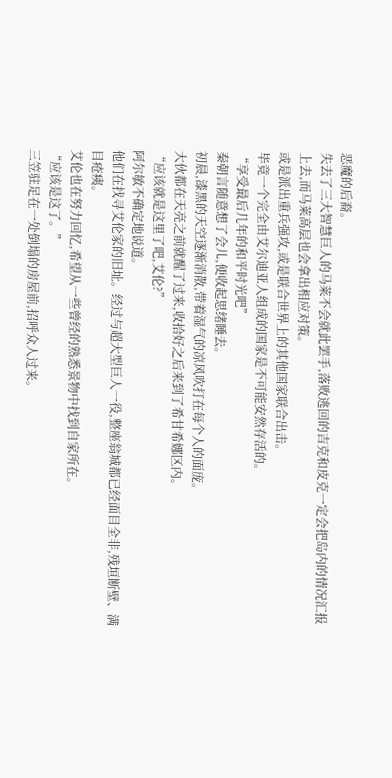恶魔的后裔。
失去了三大智慧巨人的马莱不会就此罢手,落败逃回的吉克和皮克一定会把岛内的情况汇报上去,而马莱高层也会拿出相应对策。
或是派出重兵强攻,或是联合世界上的其他国家联合出击。
毕竟一个完全由艾尔迪亚人组成的国家是不可能安然存活的。
“享受最后几年的和平时光吧”
秦朝言随意想了会儿,便收起思绪睡去。
初晨,漆黑的天空逐渐消散,带着湿气的凉风吹打在每个人的面庞。
大伙都在天亮之前就醒了过来,收拾好之后来到了希甘希娜区内。
“应该就是这里了吧,艾伦?”
阿尔敏不确定地说道。
他们在找寻艾伦家的旧址。经过与超大型巨人一役,整座翁城都已经面目全非,残垣断壁、满目疮痍。
艾伦也在努力回忆,希望从一些曾经的熟悉景物中找到自家所在。
“应该是这了。”
三笠驻足在一处倒塌的房屋前,招呼众人过来。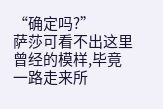“确定吗?”
萨莎可看不出这里曾经的模样,毕竟一路走来所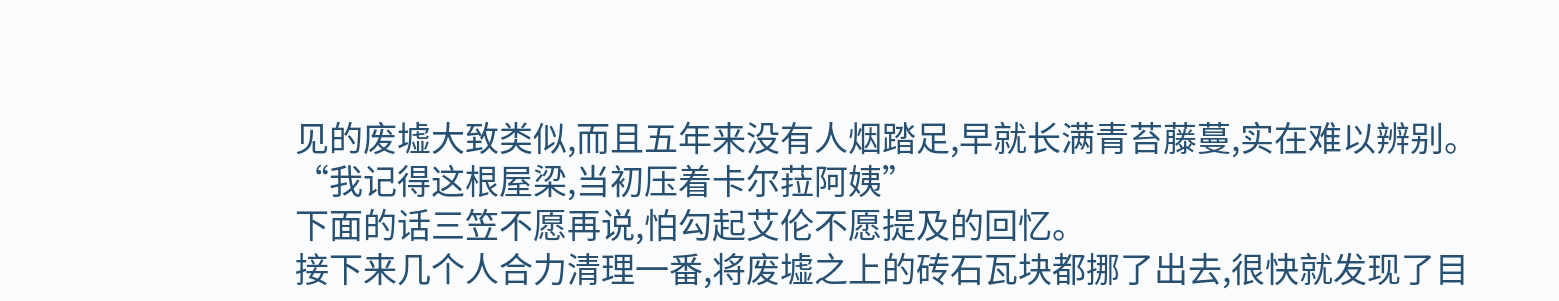见的废墟大致类似,而且五年来没有人烟踏足,早就长满青苔藤蔓,实在难以辨别。
“我记得这根屋梁,当初压着卡尔菈阿姨”
下面的话三笠不愿再说,怕勾起艾伦不愿提及的回忆。
接下来几个人合力清理一番,将废墟之上的砖石瓦块都挪了出去,很快就发现了目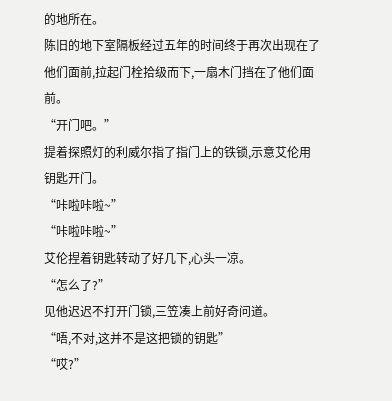的地所在。
陈旧的地下室隔板经过五年的时间终于再次出现在了他们面前,拉起门栓拾级而下,一扇木门挡在了他们面前。
“开门吧。”
提着探照灯的利威尔指了指门上的铁锁,示意艾伦用钥匙开门。
“咔啦咔啦~”
“咔啦咔啦~”
艾伦捏着钥匙转动了好几下,心头一凉。
“怎么了?”
见他迟迟不打开门锁,三笠凑上前好奇问道。
“唔,不对,这并不是这把锁的钥匙”
“哎?”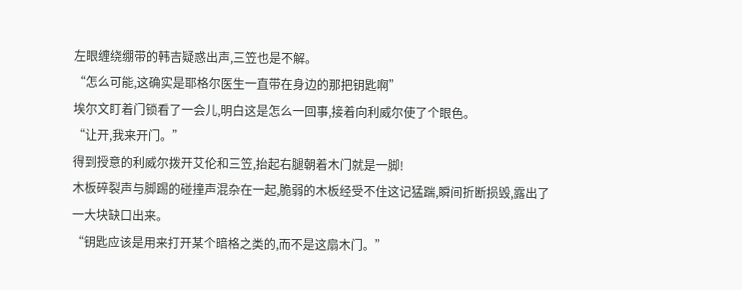左眼缠绕绷带的韩吉疑惑出声,三笠也是不解。
“怎么可能,这确实是耶格尔医生一直带在身边的那把钥匙啊”
埃尔文盯着门锁看了一会儿,明白这是怎么一回事,接着向利威尔使了个眼色。
“让开,我来开门。”
得到授意的利威尔拨开艾伦和三笠,抬起右腿朝着木门就是一脚!
木板碎裂声与脚踢的碰撞声混杂在一起,脆弱的木板经受不住这记猛踹,瞬间折断损毁,露出了一大块缺口出来。
“钥匙应该是用来打开某个暗格之类的,而不是这扇木门。”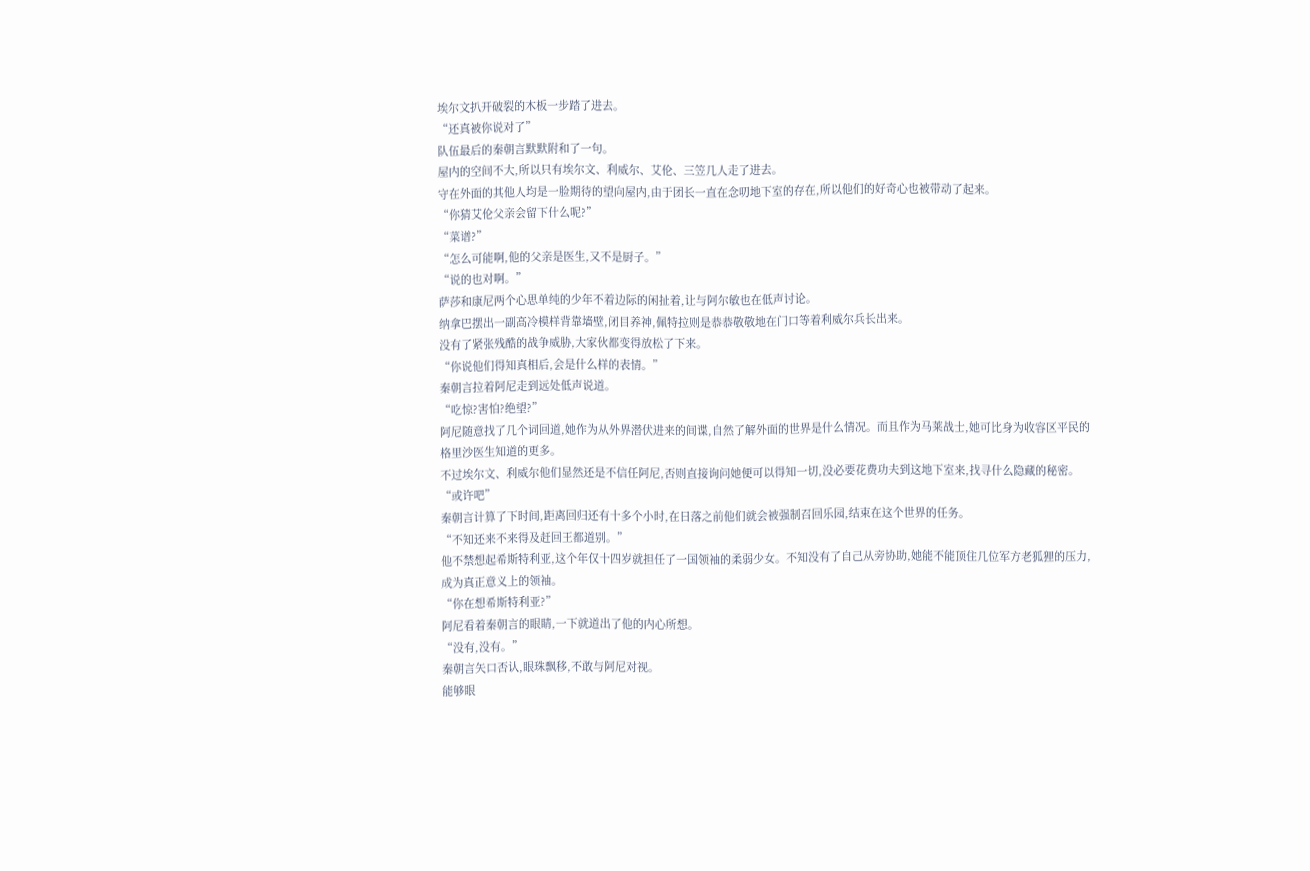埃尔文扒开破裂的木板一步踏了进去。
“还真被你说对了”
队伍最后的秦朝言默默附和了一句。
屋内的空间不大,所以只有埃尔文、利威尔、艾伦、三笠几人走了进去。
守在外面的其他人均是一脸期待的望向屋内,由于团长一直在念叨地下室的存在,所以他们的好奇心也被带动了起来。
“你猜艾伦父亲会留下什么呢?”
“菜谱?”
“怎么可能啊,他的父亲是医生,又不是厨子。”
“说的也对啊。”
萨莎和康尼两个心思单纯的少年不着边际的闲扯着,让与阿尔敏也在低声讨论。
纳拿巴摆出一副高冷模样背靠墙壁,闭目养神,佩特拉则是恭恭敬敬地在门口等着利威尔兵长出来。
没有了紧张残酷的战争威胁,大家伙都变得放松了下来。
“你说他们得知真相后,会是什么样的表情。”
秦朝言拉着阿尼走到远处低声说道。
“吃惊?害怕?绝望?”
阿尼随意找了几个词回道,她作为从外界潜伏进来的间谍,自然了解外面的世界是什么情况。而且作为马莱战士,她可比身为收容区平民的格里沙医生知道的更多。
不过埃尔文、利威尔他们显然还是不信任阿尼,否则直接询问她便可以得知一切,没必要花费功夫到这地下室来,找寻什么隐藏的秘密。
“或许吧”
秦朝言计算了下时间,距离回归还有十多个小时,在日落之前他们就会被强制召回乐园,结束在这个世界的任务。
“不知还来不来得及赶回王都道别。”
他不禁想起希斯特利亚,这个年仅十四岁就担任了一国领袖的柔弱少女。不知没有了自己从旁协助,她能不能顶住几位军方老狐狸的压力,成为真正意义上的领袖。
“你在想希斯特利亚?”
阿尼看着秦朝言的眼睛,一下就道出了他的内心所想。
“没有,没有。”
秦朝言矢口否认,眼珠飘移,不敢与阿尼对视。
能够眼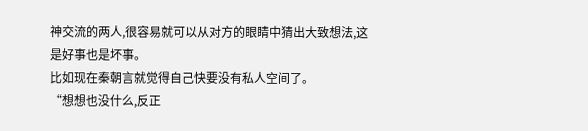神交流的两人,很容易就可以从对方的眼睛中猜出大致想法,这是好事也是坏事。
比如现在秦朝言就觉得自己快要没有私人空间了。
“想想也没什么,反正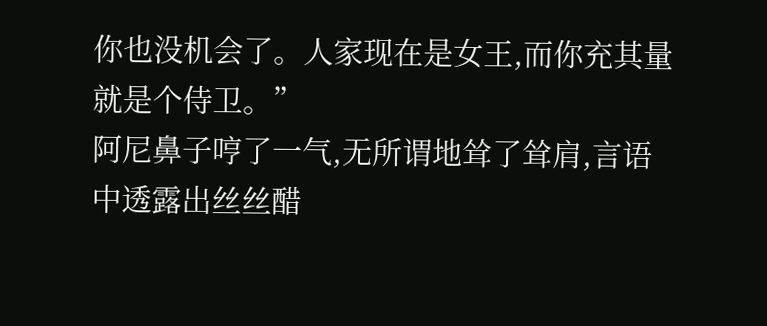你也没机会了。人家现在是女王,而你充其量就是个侍卫。”
阿尼鼻子哼了一气,无所谓地耸了耸肩,言语中透露出丝丝醋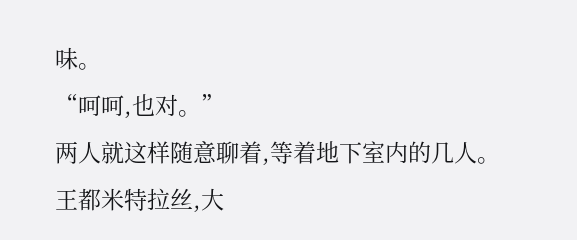味。
“呵呵,也对。”
两人就这样随意聊着,等着地下室内的几人。
王都米特拉丝,大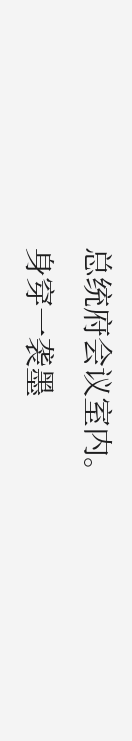总统府会议室内。
身穿一袭墨